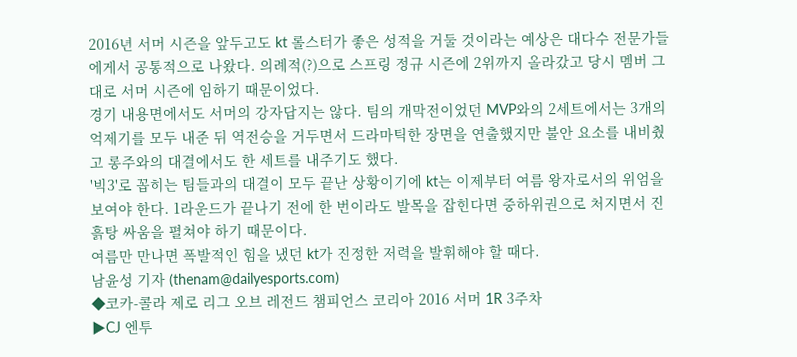2016년 서머 시즌을 앞두고도 kt 롤스터가 좋은 성적을 거둘 것이라는 예상은 대다수 전문가들에게서 공통적으로 나왔다. 의례적(?)으로 스프링 정규 시즌에 2위까지 올라갔고 당시 멤버 그대로 서머 시즌에 임하기 때문이었다.
경기 내용면에서도 서머의 강자답지는 않다. 팀의 개막전이었던 MVP와의 2세트에서는 3개의 억제기를 모두 내준 뒤 역전승을 거두면서 드라마틱한 장면을 연출했지만 불안 요소를 내비췄고 롱주와의 대결에서도 한 세트를 내주기도 했다.
'빅3'로 꼽히는 팀들과의 대결이 모두 끝난 상황이기에 kt는 이제부터 여름 왕자로서의 위엄을 보여야 한다. 1라운드가 끝나기 전에 한 번이라도 발목을 잡힌다면 중하위권으로 처지면서 진흙탕 싸움을 펼쳐야 하기 때문이다.
여름만 만나면 폭발적인 힘을 냈던 kt가 진정한 저력을 발휘해야 할 때다.
남윤성 기자 (thenam@dailyesports.com)
◆코카-콜라 제로 리그 오브 레전드 챔피언스 코리아 2016 서머 1R 3주차
▶CJ 엔투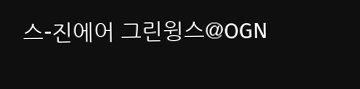스-진에어 그린윙스@OGN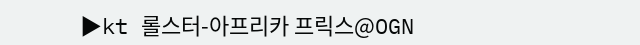▶kt 롤스터-아프리카 프릭스@OGN